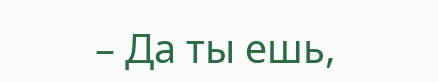– Да ты ешь,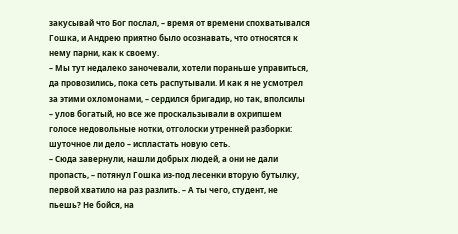закусывай что Бог послал, – время от времени спохватывался Гошка, и Андрею приятно было осознавать, что относятся к нему парни, как к своему.
– Мы тут недалеко заночевали, хотели пораньше управиться, да провозились, пока сеть распутывали. И как я не усмотрел за этими охломонами, – сердился бригадир, но так, вполсилы – улов богатый, но все же проскальзывали в охрипшем голосе недовольные нотки, отголоски утренней разборки: шуточное ли дело – испластать новую сеть.
– Сюда завернули, нашли добрых людей, а они не дали пропасть, – потянул Гошка из-под лесенки вторую бутылку, первой хватило на раз разлить. – А ты чего, студент, не пьешь? Не бойся, на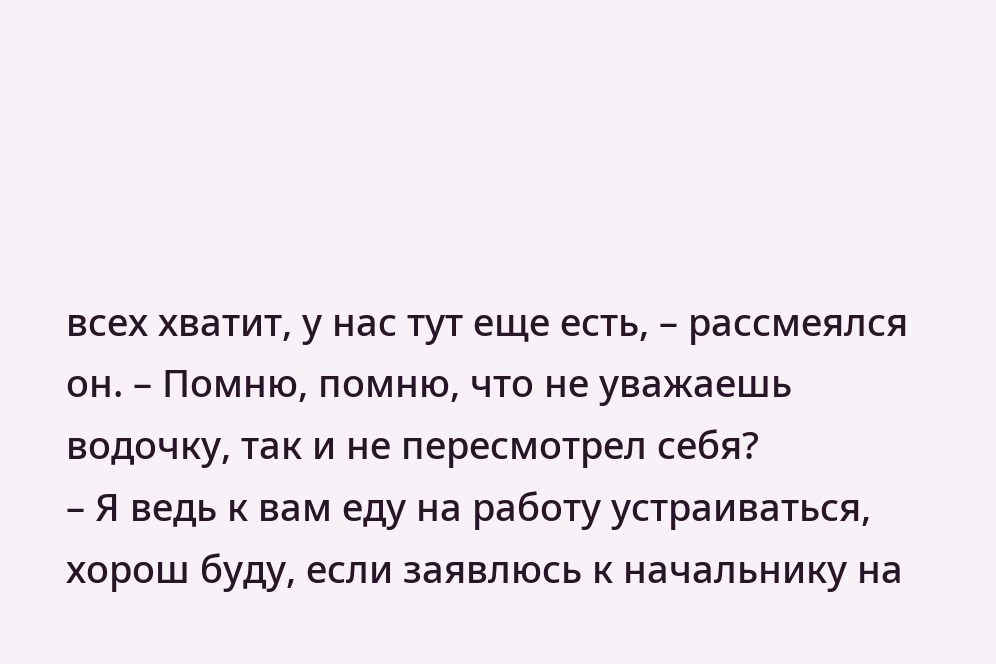всех хватит, у нас тут еще есть, – рассмеялся он. – Помню, помню, что не уважаешь водочку, так и не пересмотрел себя?
– Я ведь к вам еду на работу устраиваться, хорош буду, если заявлюсь к начальнику на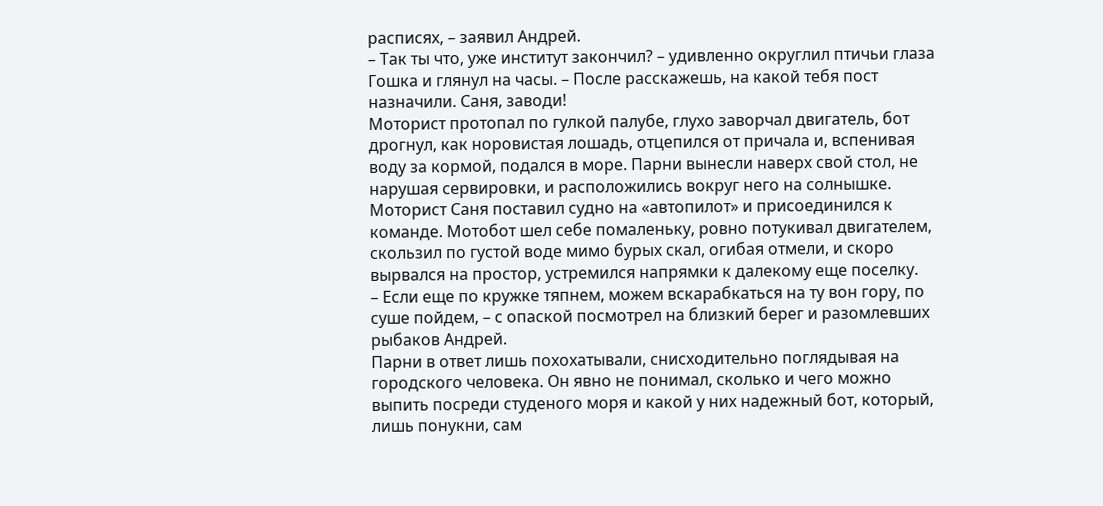расписях, – заявил Андрей.
– Так ты что, уже институт закончил? – удивленно округлил птичьи глаза Гошка и глянул на часы. – После расскажешь, на какой тебя пост назначили. Саня, заводи!
Моторист протопал по гулкой палубе, глухо заворчал двигатель, бот дрогнул, как норовистая лошадь, отцепился от причала и, вспенивая воду за кормой, подался в море. Парни вынесли наверх свой стол, не нарушая сервировки, и расположились вокруг него на солнышке. Моторист Саня поставил судно на «автопилот» и присоединился к команде. Мотобот шел себе помаленьку, ровно потукивал двигателем, скользил по густой воде мимо бурых скал, огибая отмели, и скоро вырвался на простор, устремился напрямки к далекому еще поселку.
– Если еще по кружке тяпнем, можем вскарабкаться на ту вон гору, по суше пойдем, – с опаской посмотрел на близкий берег и разомлевших рыбаков Андрей.
Парни в ответ лишь похохатывали, снисходительно поглядывая на городского человека. Он явно не понимал, сколько и чего можно выпить посреди студеного моря и какой у них надежный бот, который, лишь понукни, сам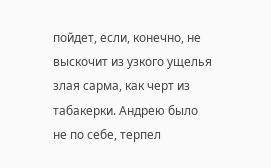пойдет, если, конечно, не выскочит из узкого ущелья злая сарма, как черт из табакерки. Андрею было не по себе, терпел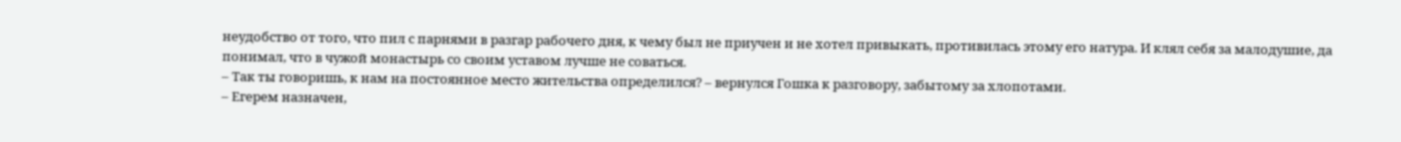неудобство от того, что пил с парнями в разгар рабочего дня, к чему был не приучен и не хотел привыкать, противилась этому его натура. И клял себя за малодушие, да понимал, что в чужой монастырь со своим уставом лучше не соваться.
– Так ты говоришь, к нам на постоянное место жительства определился? – вернулся Гошка к разговору, забытому за хлопотами.
– Егерем назначен,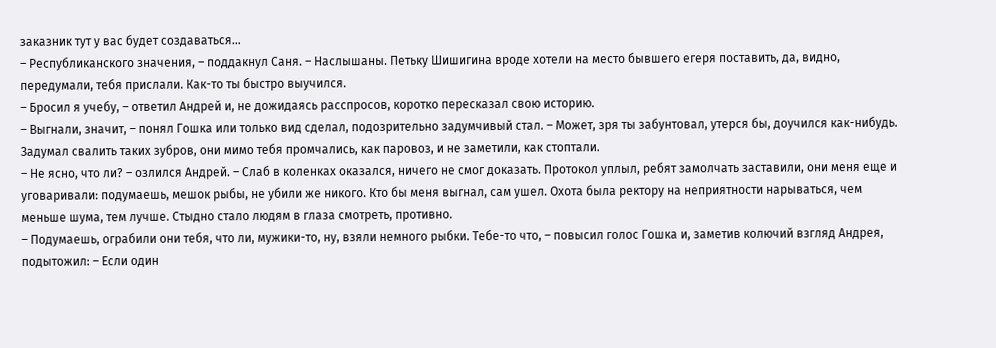заказник тут у вас будет создаваться…
– Республиканского значения, – поддакнул Саня. – Наслышаны. Петьку Шишигина вроде хотели на место бывшего егеря поставить, да, видно, передумали, тебя прислали. Как-то ты быстро выучился.
– Бросил я учебу, – ответил Андрей и, не дожидаясь расспросов, коротко пересказал свою историю.
– Выгнали, значит, – понял Гошка или только вид сделал, подозрительно задумчивый стал. – Может, зря ты забунтовал, утерся бы, доучился как-нибудь. Задумал свалить таких зубров, они мимо тебя промчались, как паровоз, и не заметили, как стоптали.
– Не ясно, что ли? – озлился Андрей. – Слаб в коленках оказался, ничего не смог доказать. Протокол уплыл, ребят замолчать заставили, они меня еще и уговаривали: подумаешь, мешок рыбы, не убили же никого. Кто бы меня выгнал, сам ушел. Охота была ректору на неприятности нарываться, чем меньше шума, тем лучше. Стыдно стало людям в глаза смотреть, противно.
– Подумаешь, ограбили они тебя, что ли, мужики-то, ну, взяли немного рыбки. Тебе-то что, – повысил голос Гошка и, заметив колючий взгляд Андрея, подытожил: – Если один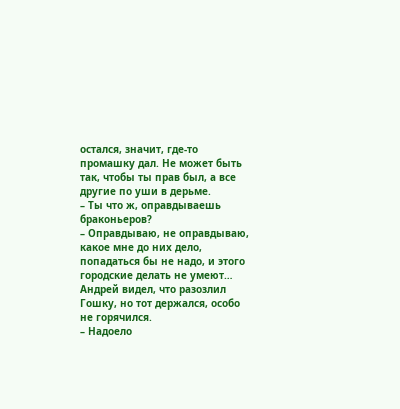остался, значит, где-то промашку дал. Не может быть так, чтобы ты прав был, а все другие по уши в дерьме.
– Ты что ж, оправдываешь браконьеров?
– Оправдываю, не оправдываю, какое мне до них дело, попадаться бы не надо, и этого городские делать не умеют…
Андрей видел, что разозлил Гошку, но тот держался, особо не горячился.
– Надоело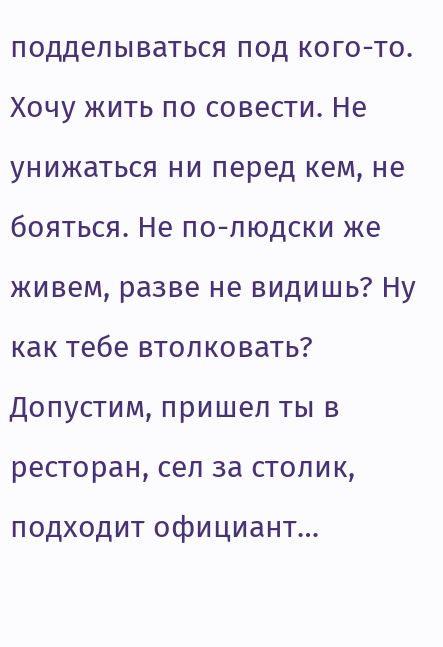подделываться под кого-то. Хочу жить по совести. Не унижаться ни перед кем, не бояться. Не по-людски же живем, разве не видишь? Ну как тебе втолковать? Допустим, пришел ты в ресторан, сел за столик, подходит официант…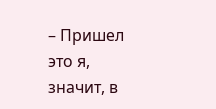– Пришел это я, значит, в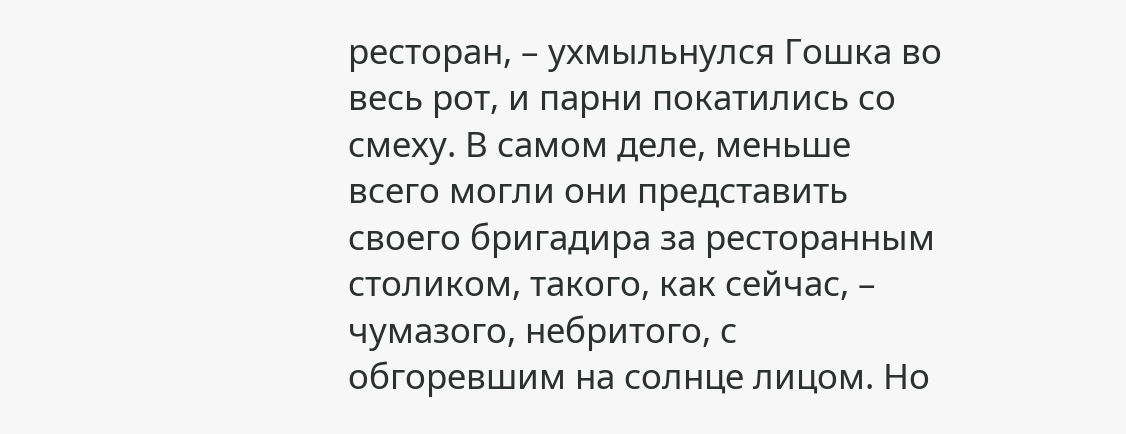ресторан, – ухмыльнулся Гошка во весь рот, и парни покатились со смеху. В самом деле, меньше всего могли они представить своего бригадира за ресторанным столиком, такого, как сейчас, – чумазого, небритого, с обгоревшим на солнце лицом. Но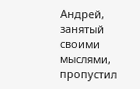Андрей, занятый своими мыслями, пропустил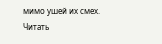мимо ушей их смех.
Читать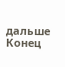дальше
Конец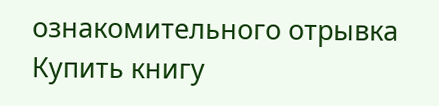ознакомительного отрывка
Купить книгу